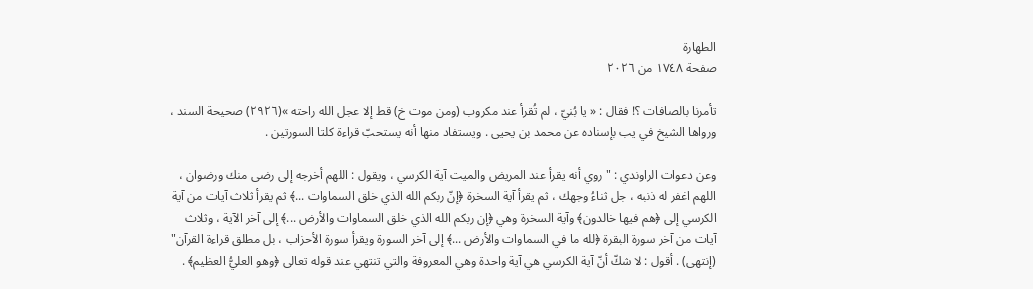الطهارة
صفحة ١٧٤٨ من ٢٠٢٦

تأمرنا بالصافات ؟! فقال : « يا بُنيّ ، لم تُقرأ عند مكروب (ومن موت خ) قط إلا عجل الله راحته »(٢٩٢٦) صحيحة السند ، ورواها الشيخ في يب بإسناده عن محمد بن يحيى . ويستفاد منها أنه يستحبّ قراءة كلتا السورتين .

وعن دعوات الراوندي : "روي أنه يقرأ عند المريض والميت آية الكرسي ، ويقول : اللهم أخرجه إلى رضى منك ورضوان ، اللهم اغفر له ذنبه ، جل ثناءُ وجهك ، ثم يقرأ آية السخرة ﴿إنّ ربكم الله الذي خلق السماوات ...﴾ ثم يقرأ ثلاث آيات من آية الكرسي إلى ﴿هم فيها خالدون﴾ وآية السخرة وهي ﴿إن ربكم الله الذي خلق السماوات والأرض ...﴾ إلى آخر الآية ، وثلاث آيات من آخر سورة البقرة ﴿لله ما في السماوات والأرض ...﴾ إلى آخر السورة ويقرأ سورة الأحزاب ، بل مطلق قراءة القرآن" (إنتهى) . أقول : لا شكّ أنّ آية الكرسي هي آية واحدة وهي المعروفة والتي تنتهي عند قوله تعالى ﴿وهو العليُّ العظيم﴾ .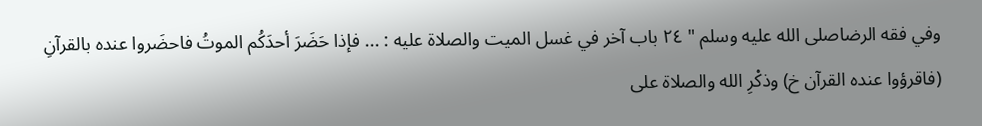وفي فقه الرضاصلى الله عليه وسلم " ٢٤ باب آخر في غسل الميت والصلاة عليه : ... فإذا حَضَرَ أحدَكُم الموتُ فاحضَروا عنده بالقرآنِ (فاقرؤوا عنده القرآن خ) وذكْرِ الله والصلاة على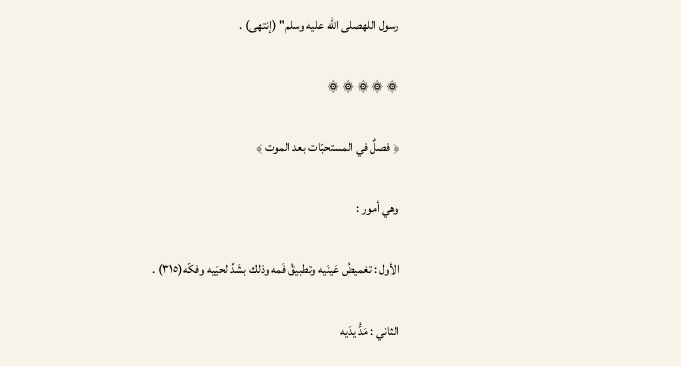رسول اللهصلى الله عليه وسلم" (إنتهى) .

۞ ۞ ۞ ۞ ۞

﴿ فصلٌ في المستحبّات بعد الموت ﴾

وهي أمور :

الأول : تغميضُ عَينَيه وتطبيقُ فَمه وذلك بشَدِّ لحيَيه وفكّه(٣١٥) .

الثاني : مَدُّ يدَيه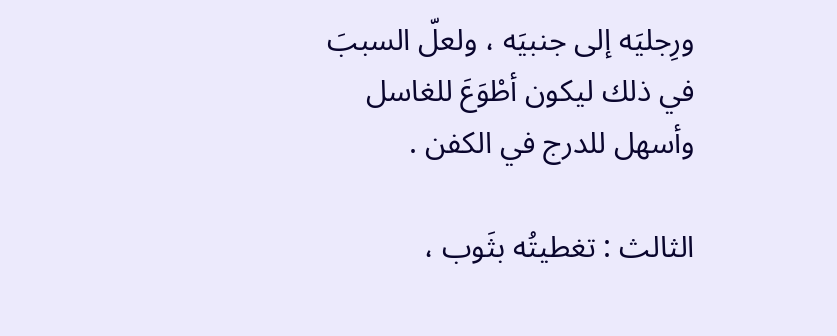ورِجليَه إلى جنبيَه ، ولعلّ السببَ في ذلك ليكون أطْوَعَ للغاسل وأسهل للدرج في الكفن .

الثالث : تغطيتُه بثَوب ،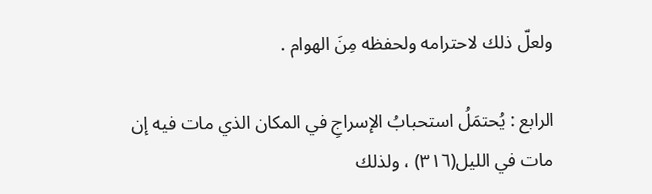ولعلّ ذلك لاحترامه ولحفظه مِنَ الهوام .

الرابع : يُحتمَلُ استحبابُ الإسراجِ في المكان الذي مات فيه إن مات في الليل(٣١٦) ، ولذلك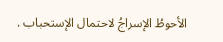الأحوطُ الإسراجُ لاحتمال الإستحباب .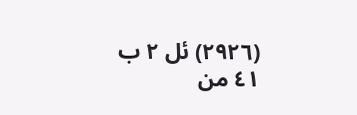(٢٩٢٦) ئل ٢ ب ٤١ من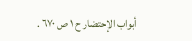أبواب الإحتضار ح ١ ص ٦٧٠ .